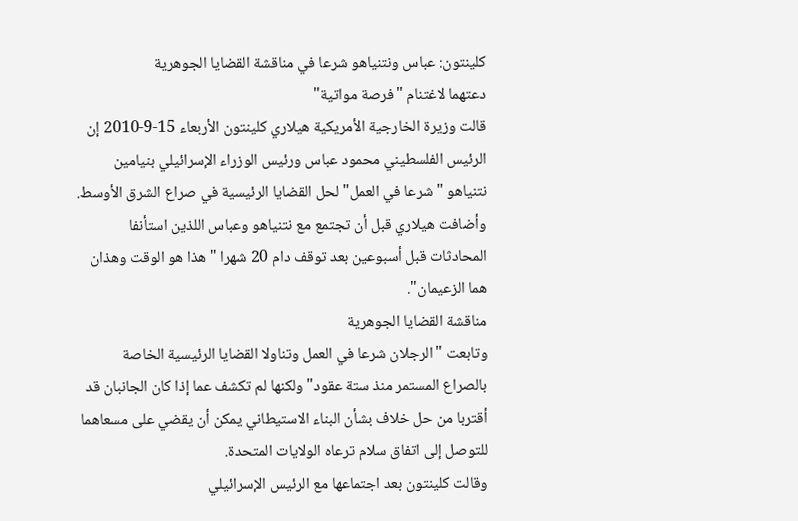كلينتون: عباس ونتنياهو شرعا في مناقشة القضايا الجوهرية
دعتهما لاغتنام "فرصة مواتية"
قالت وزيرة الخارجية الأمريكية هيلاري كلينتون الأربعاء 15-9-2010 إن الرئيس الفلسطيني محمود عباس ورئيس الوزراء الإسرائيلي بنيامين نتنياهو "شرعا في العمل" لحل القضايا الرئيسية في صراع الشرق الأوسط.
وأضافت هيلاري قبل أن تجتمع مع نتنياهو وعباس اللذين استأنفا المحادثات قبل أسبوعين بعد توقف دام 20 شهرا "هذا هو الوقت وهذان هما الزعيمان".
مناقشة القضايا الجوهرية
وتابعت "الرجلان شرعا في العمل وتناولا القضايا الرئيسية الخاصة بالصراع المستمر منذ ستة عقود" ولكنها لم تكشف عما إذا كان الجانبان قد أقتربا من حل خلاف بشأن البناء الاستيطاني يمكن أن يقضي على مسعاهما للتوصل إلى اتفاق سلام ترعاه الولايات المتحدة.
وقالت كلينتون بعد اجتماعها مع الرئيس الإسرائيلي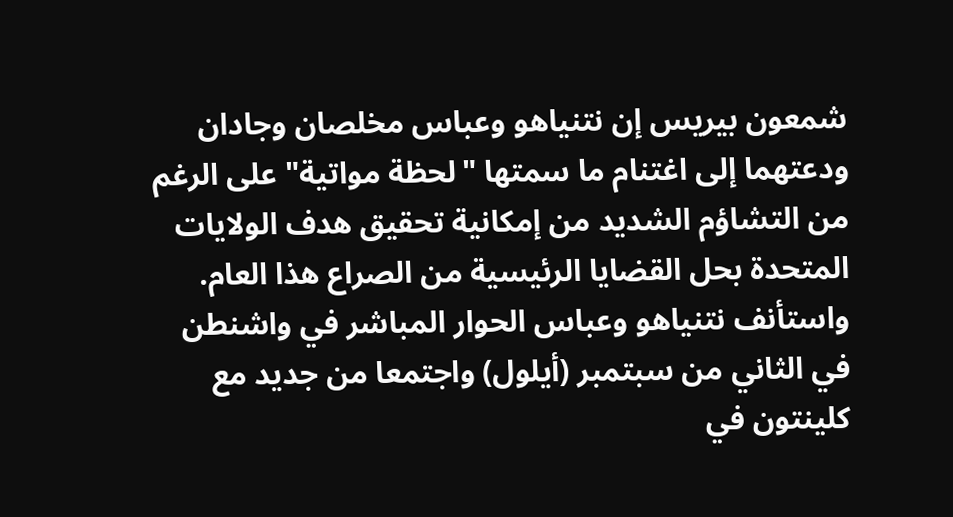شمعون بيريس إن نتنياهو وعباس مخلصان وجادان ودعتهما إلى اغتنام ما سمتها "لحظة مواتية" على الرغم من التشاؤم الشديد من إمكانية تحقيق هدف الولايات المتحدة بحل القضايا الرئيسية من الصراع هذا العام.
واستأنف نتنياهو وعباس الحوار المباشر في واشنطن في الثاني من سبتمبر (أيلول) واجتمعا من جديد مع كلينتون في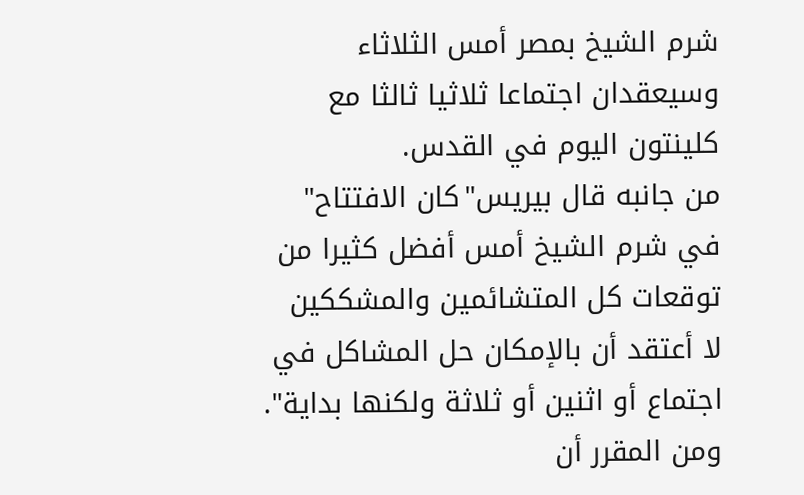شرم الشيخ بمصر أمس الثلاثاء وسيعقدان اجتماعا ثلاثيا ثالثا مع كلينتون اليوم في القدس.
من جانبه قال بيريس"كان الافتتاح" في شرم الشيخ أمس أفضل كثيرا من توقعات كل المتشائمين والمشككين لا أعتقد أن بالإمكان حل المشاكل في اجتماع أو اثنين أو ثلاثة ولكنها بداية".
ومن المقرر أن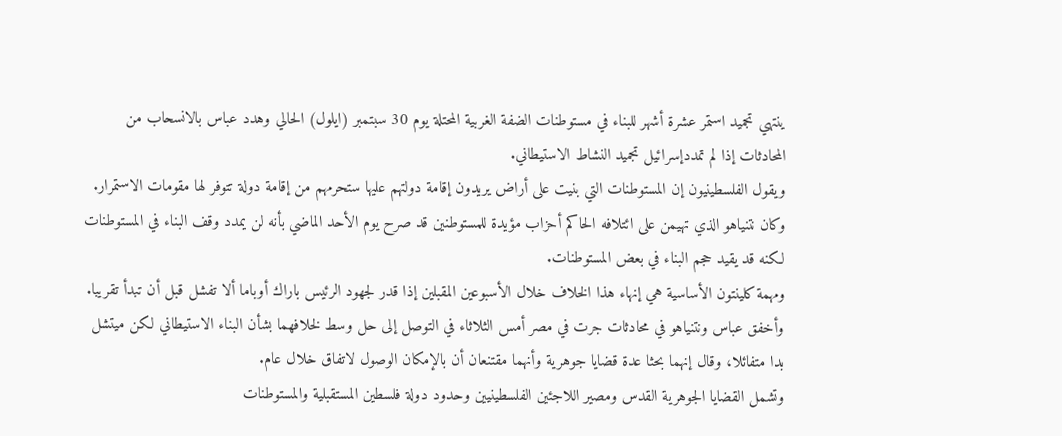ينتهي تجميد استمر عشرة أشهر للبناء في مستوطنات الضفة الغربية المحتلة يوم 30 سبتمبر (ايلول) الحالي وهدد عباس بالانسحاب من المحادثات إذا لم تمددإسرائيل تجميد النشاط الاستيطاني.
ويقول الفلسطينيون إن المستوطنات التي بنيت على أراض يريدون إقامة دولتهم عليها ستحرمهم من إقامة دولة تتوفر لها مقومات الاستمرار.
وكان نتنياهو الذي تهيمن على ائتلافه الحاكم أحزاب مؤيدة للمستوطنين قد صرح يوم الأحد الماضي بأنه لن يمدد وقف البناء في المستوطنات لكنه قد يقيد حجم البناء في بعض المستوطنات.
ومهمة كلينتون الأساسية هي إنهاء هذا الخلاف خلال الأسبوعين المقبلين إذا قدر لجهود الرئيس باراك أوباما ألا تفشل قبل أن تبدأ تقريبا.
وأخفق عباس ونتنياهو في محادثات جرت في مصر أمس الثلاثاء في التوصل إلى حل وسط لخلافهما بشأن البناء الاستيطاني لكن ميتشل بدا متفائلا، وقال إنهما بحثا عدة قضايا جوهرية وأنهما مقتنعان أن بالإمكان الوصول لاتفاق خلال عام.
وتشمل القضايا الجوهرية القدس ومصير اللاجئين الفلسطينيين وحدود دولة فلسطين المستقبلية والمستوطنات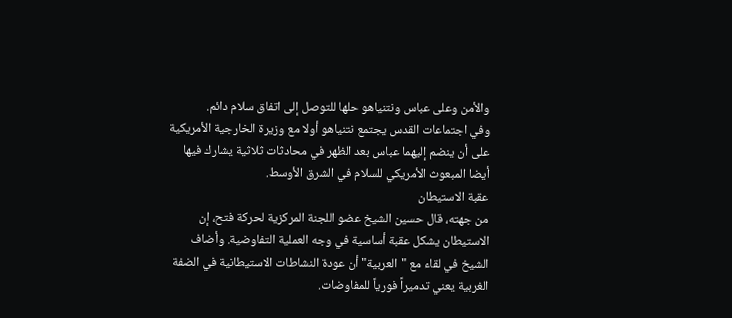والأمن وعلى عباس ونتنياهو حلها للتوصل إلى اتفاق سلام دائم.
وفي اجتماعات القدس يجتمع نتنياهو أولا مع وزيرة الخارجية الأمريكية على أن ينضم إليهما عباس بعد الظهر في محادثات ثلاثية يشارك فيها أيضا المبعوث الأمريكي للسلام في الشرق الأوسط.
عقبة الاستيطان
من جهته، قال حسين الشيخ عضو اللجنة المركزية لحركة فتح، إن الاستيطان يشكل عقبة أساسية في وجه العملية التفاوضية. وأضاف الشيخ في لقاء مع "العربية" أن عودة النشاطات الاستيطانية في الضفة الغربية يعني تدميراً فورياً للمفاوضات.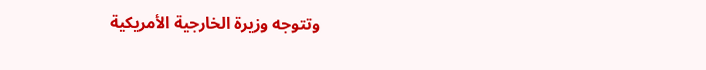وتتوجه وزيرة الخارجية الأمريكية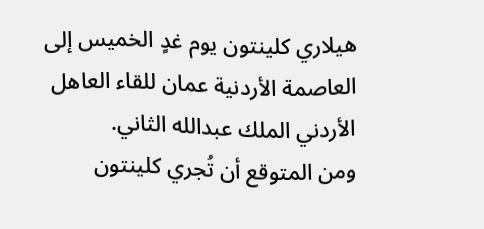هيلاري كلينتون يوم غدٍ الخميس إلى العاصمة الأردنية عمان للقاء العاهل الأردني الملك عبدالله الثاني.
ومن المتوقع أن تُجري كلينتون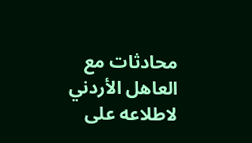محادثات مع العاهل الأردني لاطلاعه على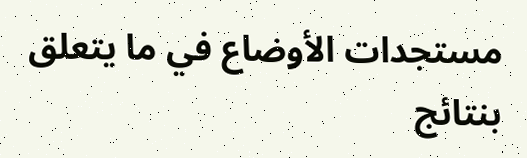مستجدات الأوضاع في ما يتعلق بنتائج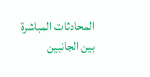المحادثات المباشرة بين الجانبين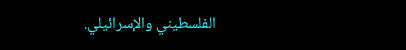الفلسطيني والإسرائيلي.